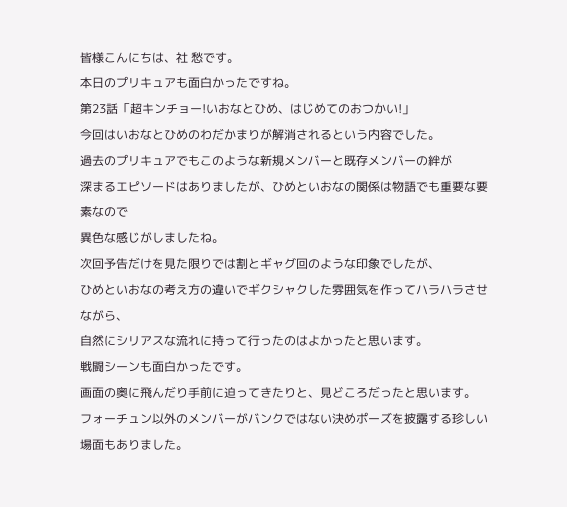皆様こんにちは、社 愁です。
本日のプリキュアも面白かったですね。
第23話「超キンチョー!いおなとひめ、はじめてのおつかい!」
今回はいおなとひめのわだかまりが解消されるという内容でした。
過去のプリキュアでもこのような新規メンバーと既存メンバーの絆が
深まるエピソードはありましたが、ひめといおなの関係は物語でも重要な要素なので
異色な感じがしましたね。
次回予告だけを見た限りでは割とギャグ回のような印象でしたが、
ひめといおなの考え方の違いでギクシャクした雰囲気を作ってハラハラさせながら、
自然にシリアスな流れに持って行ったのはよかったと思います。
戦闘シーンも面白かったです。
画面の奥に飛んだり手前に迫ってきたりと、見どころだったと思います。
フォーチュン以外のメンバーがバンクではない決めポーズを披露する珍しい場面もありました。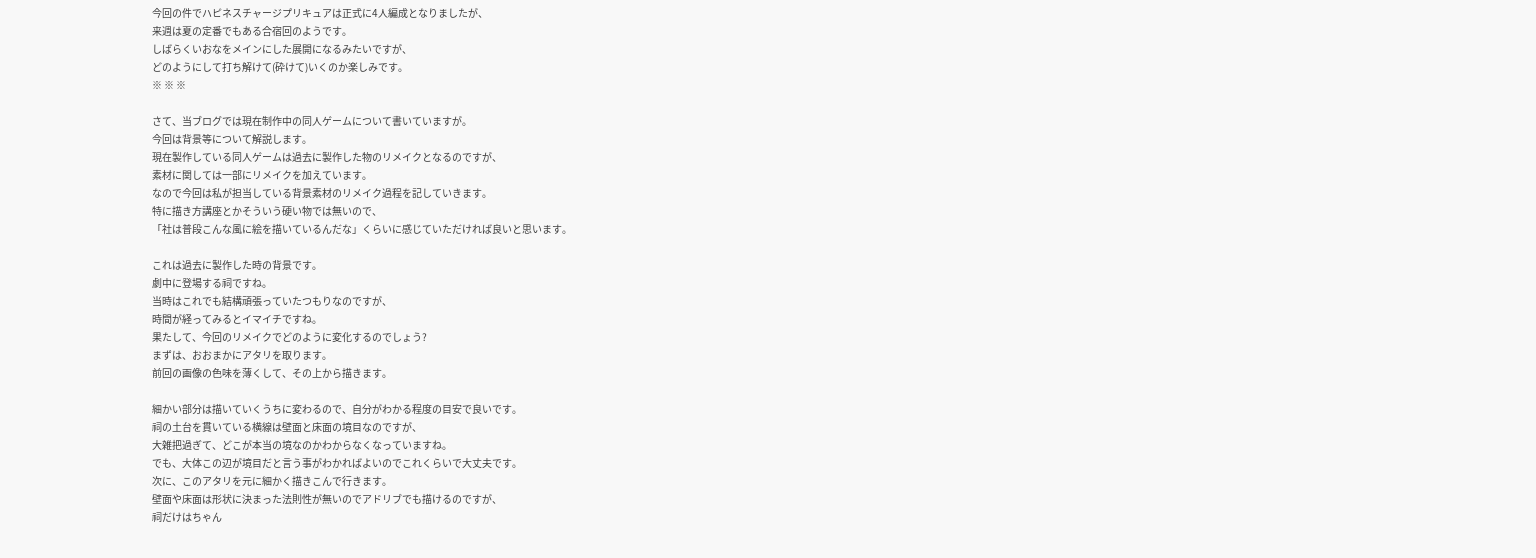今回の件でハピネスチャージプリキュアは正式に4人編成となりましたが、
来週は夏の定番でもある合宿回のようです。
しばらくいおなをメインにした展開になるみたいですが、
どのようにして打ち解けて(砕けて)いくのか楽しみです。
※ ※ ※

さて、当ブログでは現在制作中の同人ゲームについて書いていますが。
今回は背景等について解説します。
現在製作している同人ゲームは過去に製作した物のリメイクとなるのですが、
素材に関しては一部にリメイクを加えています。
なので今回は私が担当している背景素材のリメイク過程を記していきます。
特に描き方講座とかそういう硬い物では無いので、
「社は普段こんな風に絵を描いているんだな」くらいに感じていただければ良いと思います。

これは過去に製作した時の背景です。
劇中に登場する祠ですね。
当時はこれでも結構頑張っていたつもりなのですが、
時間が経ってみるとイマイチですね。
果たして、今回のリメイクでどのように変化するのでしょう?
まずは、おおまかにアタリを取ります。
前回の画像の色味を薄くして、その上から描きます。

細かい部分は描いていくうちに変わるので、自分がわかる程度の目安で良いです。
祠の土台を貫いている横線は壁面と床面の境目なのですが、
大雑把過ぎて、どこが本当の境なのかわからなくなっていますね。
でも、大体この辺が境目だと言う事がわかればよいのでこれくらいで大丈夫です。
次に、このアタリを元に細かく描きこんで行きます。
壁面や床面は形状に決まった法則性が無いのでアドリブでも描けるのですが、
祠だけはちゃん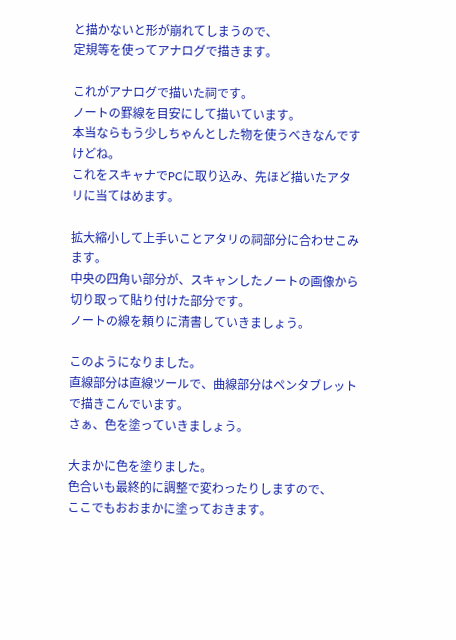と描かないと形が崩れてしまうので、
定規等を使ってアナログで描きます。

これがアナログで描いた祠です。
ノートの罫線を目安にして描いています。
本当ならもう少しちゃんとした物を使うべきなんですけどね。
これをスキャナでPCに取り込み、先ほど描いたアタリに当てはめます。

拡大縮小して上手いことアタリの祠部分に合わせこみます。
中央の四角い部分が、スキャンしたノートの画像から切り取って貼り付けた部分です。
ノートの線を頼りに清書していきましょう。

このようになりました。
直線部分は直線ツールで、曲線部分はペンタブレットで描きこんでいます。
さぁ、色を塗っていきましょう。

大まかに色を塗りました。
色合いも最終的に調整で変わったりしますので、
ここでもおおまかに塗っておきます。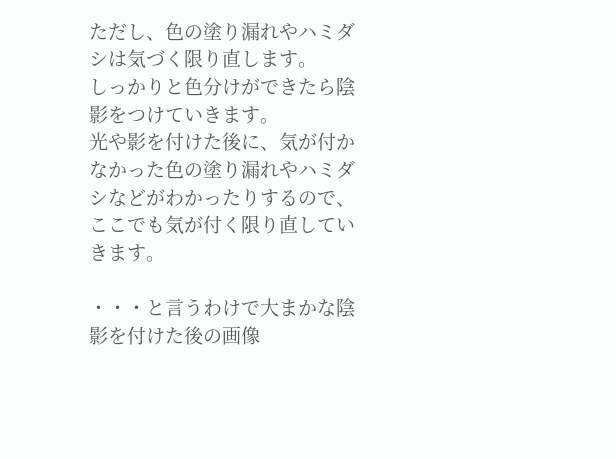ただし、色の塗り漏れやハミダシは気づく限り直します。
しっかりと色分けができたら陰影をつけていきます。
光や影を付けた後に、気が付かなかった色の塗り漏れやハミダシなどがわかったりするので、
ここでも気が付く限り直していきます。

・・・と言うわけで大まかな陰影を付けた後の画像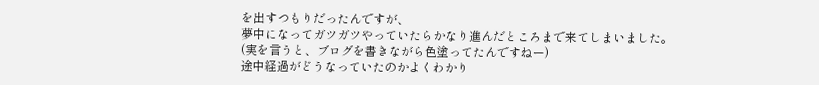を出すつもりだったんですが、
夢中になってガツガツやっていたらかなり進んだところまで来てしまいました。
(実を言うと、ブログを書きながら色塗ってたんですねー)
途中経過がどうなっていたのかよくわかり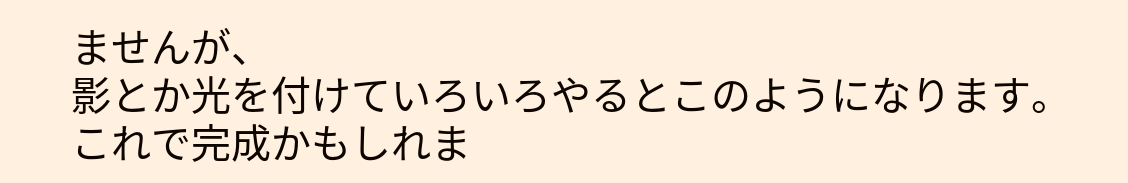ませんが、
影とか光を付けていろいろやるとこのようになります。
これで完成かもしれま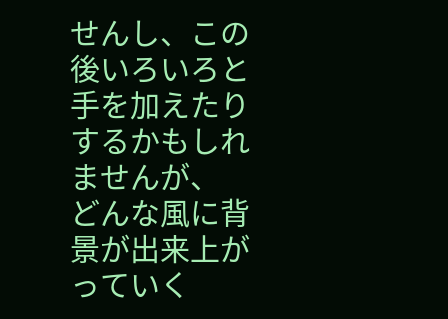せんし、この後いろいろと手を加えたりするかもしれませんが、
どんな風に背景が出来上がっていく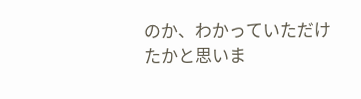のか、わかっていただけたかと思いま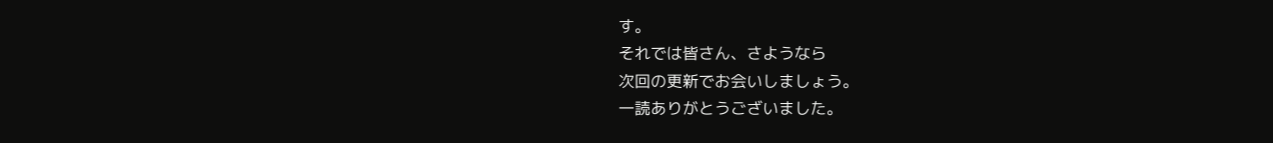す。
それでは皆さん、さようなら
次回の更新でお会いしましょう。
一読ありがとうございました。